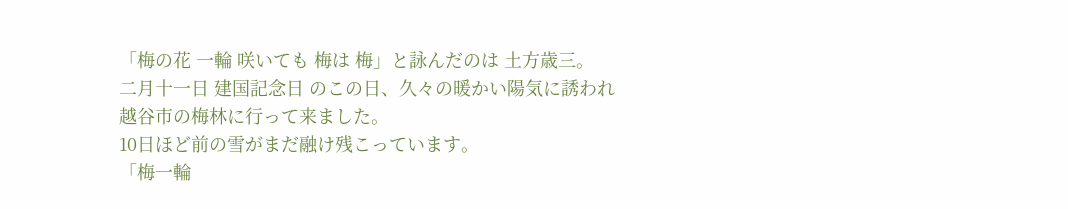「梅の花 一輪 咲いても 梅は 梅」と詠んだのは 土方歳三。
二月十一日 建国記念日 のこの日、久々の暖かい陽気に誘われ
越谷市の梅林に行って来ました。
10日ほど前の雪がまだ融け残こっています。
「梅一輪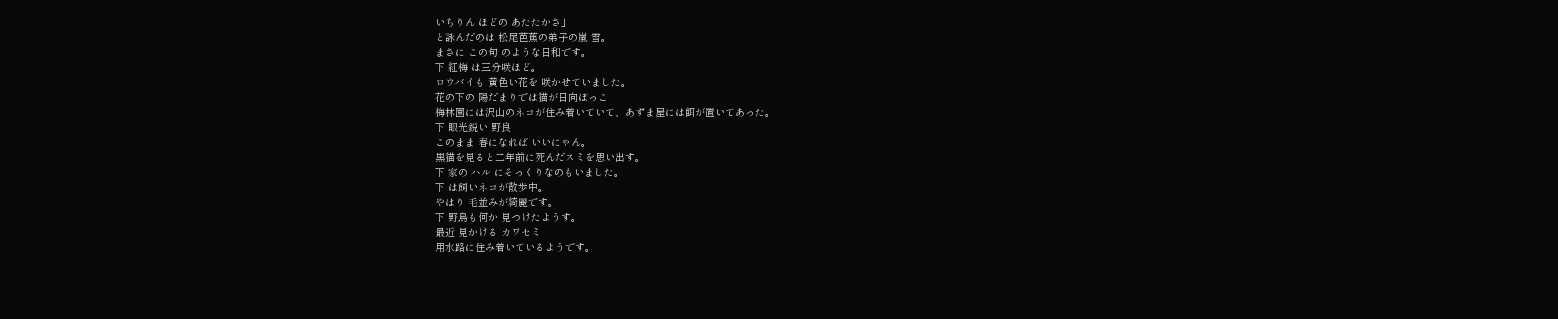いちりん ほどの あたたかさ」
と詠んだのは 松尾芭蕉の弟子の嵐 雪。
まさに この句 のような日和です。
下 紅梅 は三分咲ほど。
ロウバイも 黄色い花を 咲かせていました。
花の下の 陽だまりでは猫が日向ぼっこ
梅林園には沢山のネコが住み着いていて、あずま屋には餌が置いてあった。
下 眼光鋭い 野良
このまま 春になれば いいにゃん。
黒猫を見ると二年前に死んだスミを思い出す。
下 家の ハル にそっくりなのもいました。
下 は飼いネコが散歩中。
やはり 毛並みが綺麗です。
下 野鳥も何か 見つけたようす。
最近 見かける カワセミ
用水路に住み着いているようです。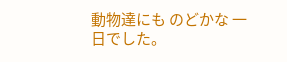動物達にも のどかな 一日でした。